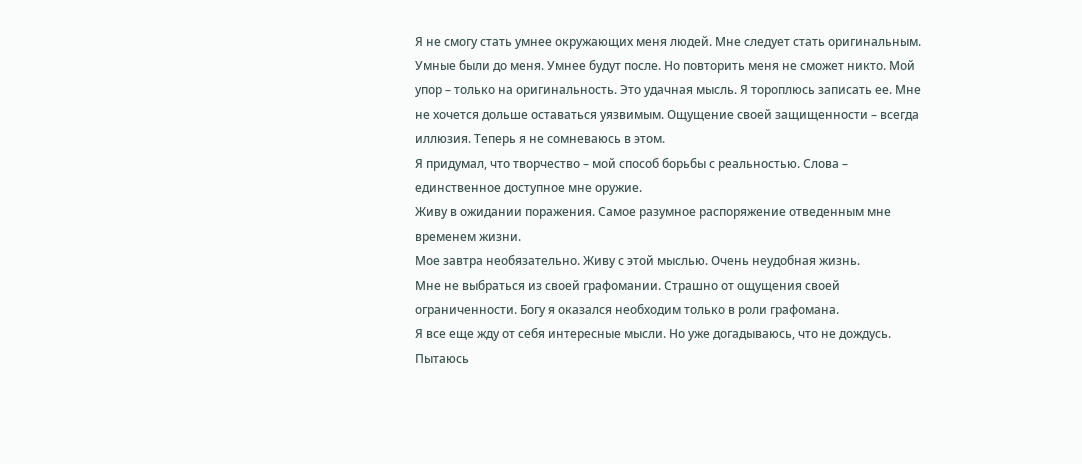Я не смогу стать умнее окружающих меня людей. Мне следует стать оригинальным. Умные были до меня. Умнее будут после. Но повторить меня не сможет никто. Мой упор – только на оригинальность. Это удачная мысль. Я тороплюсь записать ее. Мне не хочется дольше оставаться уязвимым. Ощущение своей защищенности – всегда иллюзия. Теперь я не сомневаюсь в этом.
Я придумал, что творчество – мой способ борьбы с реальностью. Слова – единственное доступное мне оружие.
Живу в ожидании поражения. Самое разумное распоряжение отведенным мне временем жизни.
Мое завтра необязательно. Живу с этой мыслью. Очень неудобная жизнь.
Мне не выбраться из своей графомании. Страшно от ощущения своей ограниченности. Богу я оказался необходим только в роли графомана.
Я все еще жду от себя интересные мысли. Но уже догадываюсь, что не дождусь.
Пытаюсь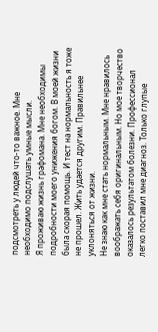подсмотреть у людей что-то важное. Мне необходимо подслушать умные мысли.
Я проживаю жизнь графомана. Мне необходимы подробности моего унижения богом. В моей жизни была скорая помощь. И тест на нормальность я тоже не прошел. Жить удается другим. Правильнее уклоняться от жизни.
Не знаю как мне стать нормальным. Мне нравилось воображать себя оригинальным. Но мое творчество оказалось результатом болезни. Профессионал легко поставил мне диагноз. Только глупые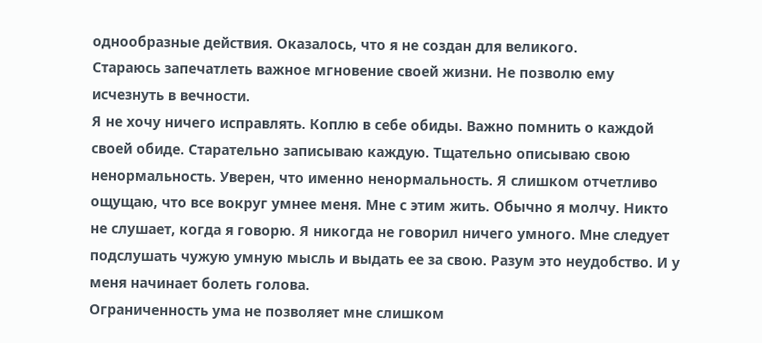однообразные действия. Оказалось, что я не создан для великого.
Стараюсь запечатлеть важное мгновение своей жизни. Не позволю ему исчезнуть в вечности.
Я не хочу ничего исправлять. Коплю в себе обиды. Важно помнить о каждой своей обиде. Старательно записываю каждую. Тщательно описываю свою ненормальность. Уверен, что именно ненормальность. Я слишком отчетливо ощущаю, что все вокруг умнее меня. Мне с этим жить. Обычно я молчу. Никто не слушает, когда я говорю. Я никогда не говорил ничего умного. Мне следует подслушать чужую умную мысль и выдать ее за свою. Разум это неудобство. И у меня начинает болеть голова.
Ограниченность ума не позволяет мне слишком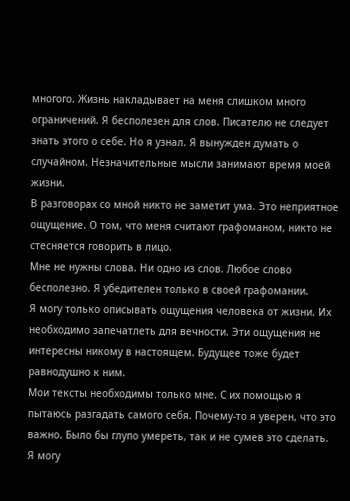многого. Жизнь накладывает на меня слишком много ограничений. Я бесполезен для слов. Писателю не следует знать этого о себе. Но я узнал. Я вынужден думать о случайном. Незначительные мысли занимают время моей жизни.
В разговорах со мной никто не заметит ума. Это неприятное ощущение. О том, что меня считают графоманом, никто не стесняется говорить в лицо.
Мне не нужны слова. Ни одно из слов. Любое слово бесполезно. Я убедителен только в своей графомании.
Я могу только описывать ощущения человека от жизни. Их необходимо запечатлеть для вечности. Эти ощущения не интересны никому в настоящем. Будущее тоже будет равнодушно к ним.
Мои тексты необходимы только мне. С их помощью я пытаюсь разгадать самого себя. Почему-то я уверен, что это важно. Было бы глупо умереть, так и не сумев это сделать.
Я могу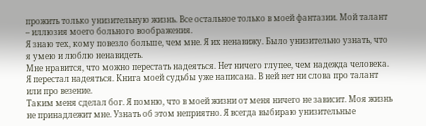прожить только унизительную жизнь. Все остальное только в моей фантазии. Мой талант – иллюзия моего больного воображения.
Я знаю тех, кому повезло больше, чем мне. Я их ненавижу. Было унизительно узнать, что я умею и люблю ненавидеть.
Мне нравится, что можно перестать надеяться. Нет ничего глупее, чем надежда человека. Я перестал надеяться. Книга моей судьбы уже написана. В ней нет ни слова про талант или про везение.
Таким меня сделал бог. Я помню, что в моей жизни от меня ничего не зависит. Моя жизнь не принадлежит мне. Узнать об этом неприятно. Я всегда выбираю унизительные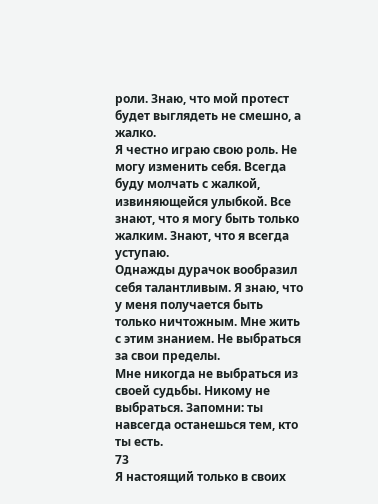роли. Знаю, что мой протест будет выглядеть не смешно, а жалко.
Я честно играю свою роль. Не могу изменить себя. Всегда буду молчать с жалкой, извиняющейся улыбкой. Все знают, что я могу быть только жалким. Знают, что я всегда уступаю.
Однажды дурачок вообразил себя талантливым. Я знаю, что у меня получается быть только ничтожным. Мне жить с этим знанием. Не выбраться за свои пределы.
Мне никогда не выбраться из своей судьбы. Никому не выбраться. Запомни: ты навсегда останешься тем, кто ты есть.
73
Я настоящий только в своих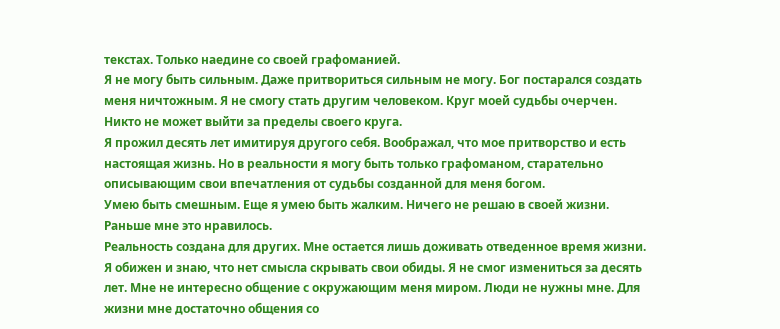текстах. Только наедине со своей графоманией.
Я не могу быть сильным. Даже притвориться сильным не могу. Бог постарался создать меня ничтожным. Я не смогу стать другим человеком. Круг моей судьбы очерчен. Никто не может выйти за пределы своего круга.
Я прожил десять лет имитируя другого себя. Воображал, что мое притворство и есть настоящая жизнь. Но в реальности я могу быть только графоманом, старательно описывающим свои впечатления от судьбы созданной для меня богом.
Умею быть смешным. Еще я умею быть жалким. Ничего не решаю в своей жизни. Раньше мне это нравилось.
Реальность создана для других. Мне остается лишь доживать отведенное время жизни. Я обижен и знаю, что нет смысла скрывать свои обиды. Я не смог измениться за десять лет. Мне не интересно общение с окружающим меня миром. Люди не нужны мне. Для жизни мне достаточно общения со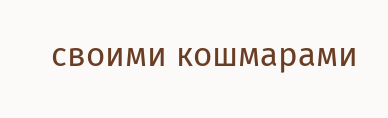своими кошмарами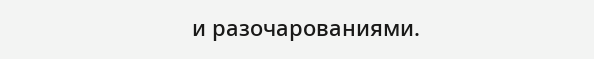и разочарованиями.